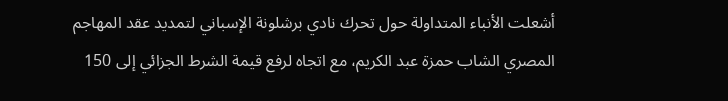أشعلت الأنباء المتداولة حول تحرك نادي برشلونة الإسباني لتمديد عقد المهاجم المصري الشاب حمزة عبد الكريم، مع اتجاه لرفع قيمة الشرط الجزائي إلى 150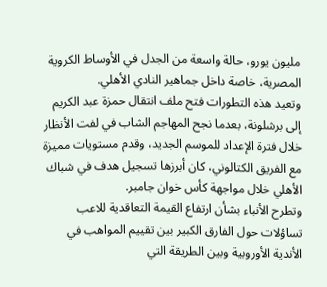مليون يورو، حالة واسعة من الجدل في الأوساط الكروية المصرية، خاصة داخل جماهير النادي الأهلي.
وتعيد هذه التطورات فتح ملف انتقال حمزة عبد الكريم إلى برشلونة، بعدما نجح المهاجم الشاب في لفت الأنظار خلال فترة الإعداد للموسم الجديد، وقدم مستويات مميزة مع الفريق الكتالوني، كان أبرزها تسجيل هدف في شباك الأهلي خلال مواجهة كأس خوان جامبر.
وتطرح الأنباء بشأن ارتفاع القيمة التعاقدية للاعب تساؤلات حول الفارق الكبير بين تقييم المواهب في الأندية الأوروبية وبين الطريقة التي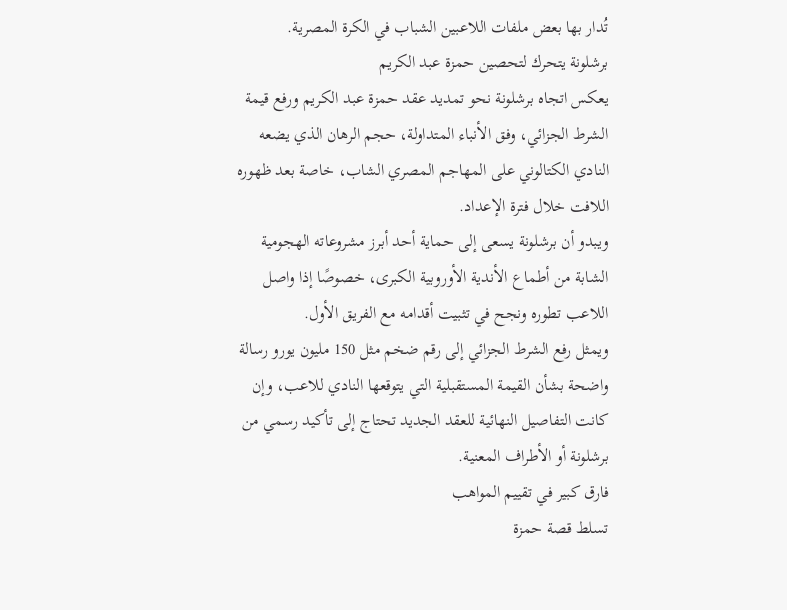تُدار بها بعض ملفات اللاعبين الشباب في الكرة المصرية.
برشلونة يتحرك لتحصين حمزة عبد الكريم
يعكس اتجاه برشلونة نحو تمديد عقد حمزة عبد الكريم ورفع قيمة الشرط الجزائي، وفق الأنباء المتداولة، حجم الرهان الذي يضعه النادي الكتالوني على المهاجم المصري الشاب، خاصة بعد ظهوره اللافت خلال فترة الإعداد.
ويبدو أن برشلونة يسعى إلى حماية أحد أبرز مشروعاته الهجومية الشابة من أطماع الأندية الأوروبية الكبرى، خصوصًا إذا واصل اللاعب تطوره ونجح في تثبيت أقدامه مع الفريق الأول.
ويمثل رفع الشرط الجزائي إلى رقم ضخم مثل 150 مليون يورو رسالة واضحة بشأن القيمة المستقبلية التي يتوقعها النادي للاعب، وإن كانت التفاصيل النهائية للعقد الجديد تحتاج إلى تأكيد رسمي من برشلونة أو الأطراف المعنية.
فارق كبير في تقييم المواهب
تسلط قصة حمزة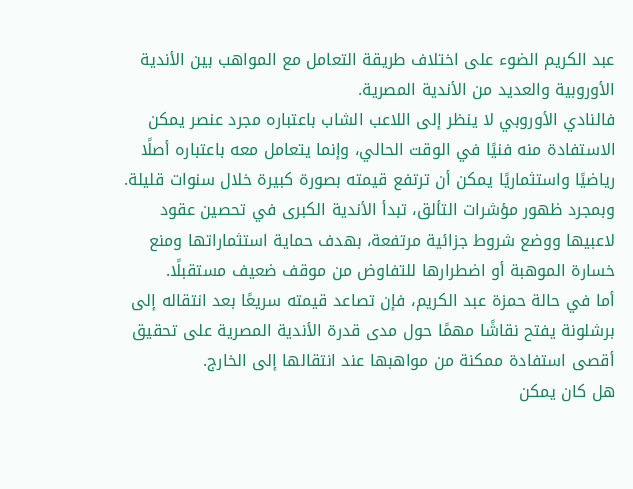عبد الكريم الضوء على اختلاف طريقة التعامل مع المواهب بين الأندية الأوروبية والعديد من الأندية المصرية.
فالنادي الأوروبي لا ينظر إلى اللاعب الشاب باعتباره مجرد عنصر يمكن الاستفادة منه فنيًا في الوقت الحالي، وإنما يتعامل معه باعتباره أصلًا رياضيًا واستثماريًا يمكن أن ترتفع قيمته بصورة كبيرة خلال سنوات قليلة.
وبمجرد ظهور مؤشرات التألق، تبدأ الأندية الكبرى في تحصين عقود لاعبيها ووضع شروط جزائية مرتفعة، بهدف حماية استثماراتها ومنع خسارة الموهبة أو اضطرارها للتفاوض من موقف ضعيف مستقبلًا.
أما في حالة حمزة عبد الكريم، فإن تصاعد قيمته سريعًا بعد انتقاله إلى برشلونة يفتح نقاشًا مهمًا حول مدى قدرة الأندية المصرية على تحقيق أقصى استفادة ممكنة من مواهبها عند انتقالها إلى الخارج.
هل كان يمكن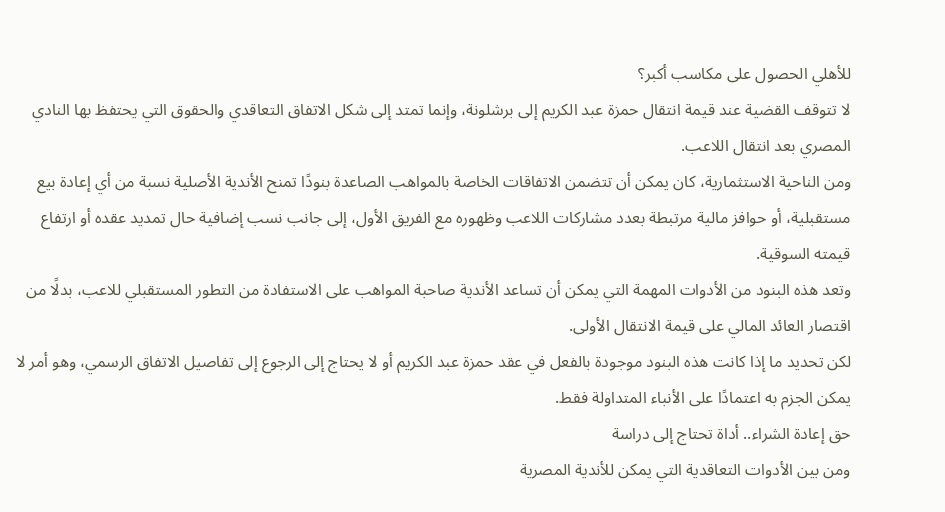للأهلي الحصول على مكاسب أكبر؟
لا تتوقف القضية عند قيمة انتقال حمزة عبد الكريم إلى برشلونة، وإنما تمتد إلى شكل الاتفاق التعاقدي والحقوق التي يحتفظ بها النادي المصري بعد انتقال اللاعب.
ومن الناحية الاستثمارية، كان يمكن أن تتضمن الاتفاقات الخاصة بالمواهب الصاعدة بنودًا تمنح الأندية الأصلية نسبة من أي إعادة بيع مستقبلية، أو حوافز مالية مرتبطة بعدد مشاركات اللاعب وظهوره مع الفريق الأول، إلى جانب نسب إضافية حال تمديد عقده أو ارتفاع قيمته السوقية.
وتعد هذه البنود من الأدوات المهمة التي يمكن أن تساعد الأندية صاحبة المواهب على الاستفادة من التطور المستقبلي للاعب، بدلًا من اقتصار العائد المالي على قيمة الانتقال الأولى.
لكن تحديد ما إذا كانت هذه البنود موجودة بالفعل في عقد حمزة عبد الكريم أو لا يحتاج إلى الرجوع إلى تفاصيل الاتفاق الرسمي، وهو أمر لا يمكن الجزم به اعتمادًا على الأنباء المتداولة فقط.
حق إعادة الشراء.. أداة تحتاج إلى دراسة
ومن بين الأدوات التعاقدية التي يمكن للأندية المصرية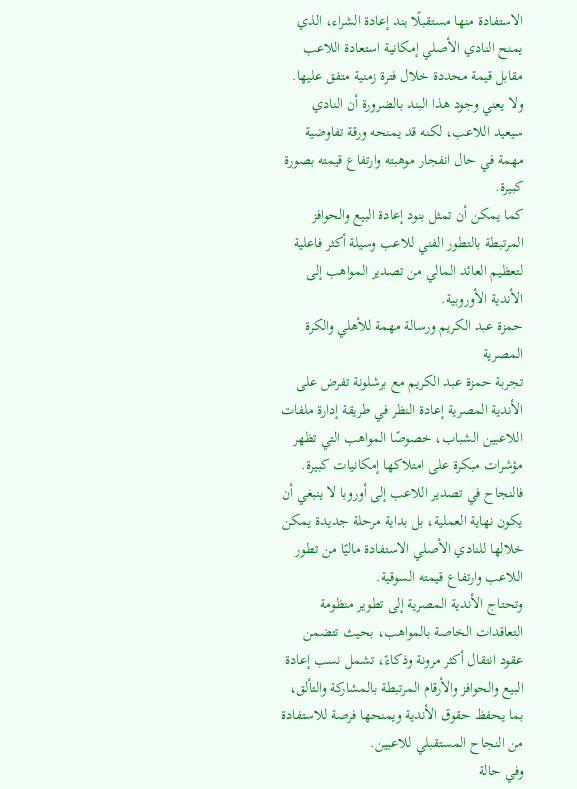الاستفادة منها مستقبلًا بند إعادة الشراء، الذي يمنح النادي الأصلي إمكانية استعادة اللاعب مقابل قيمة محددة خلال فترة زمنية متفق عليها.
ولا يعني وجود هذا البند بالضرورة أن النادي سيعيد اللاعب، لكنه قد يمنحه ورقة تفاوضية مهمة في حال انفجار موهبته وارتفاع قيمته بصورة كبيرة.
كما يمكن أن تمثل بنود إعادة البيع والحوافز المرتبطة بالتطور الفني للاعب وسيلة أكثر فاعلية لتعظيم العائد المالي من تصدير المواهب إلى الأندية الأوروبية.
حمزة عبد الكريم ورسالة مهمة للأهلي والكرة المصرية
تجربة حمزة عبد الكريم مع برشلونة تفرض على الأندية المصرية إعادة النظر في طريقة إدارة ملفات اللاعبين الشباب، خصوصًا المواهب التي تظهر مؤشرات مبكرة على امتلاكها إمكانيات كبيرة.
فالنجاح في تصدير اللاعب إلى أوروبا لا ينبغي أن يكون نهاية العملية، بل بداية مرحلة جديدة يمكن خلالها للنادي الأصلي الاستفادة ماليًا من تطور اللاعب وارتفاع قيمته السوقية.
وتحتاج الأندية المصرية إلى تطوير منظومة التعاقدات الخاصة بالمواهب، بحيث تتضمن عقود انتقال أكثر مرونة وذكاءً، تشمل نسب إعادة البيع والحوافز والأرقام المرتبطة بالمشاركة والتألق، بما يحفظ حقوق الأندية ويمنحها فرصة للاستفادة من النجاح المستقبلي للاعبين.
وفي حالة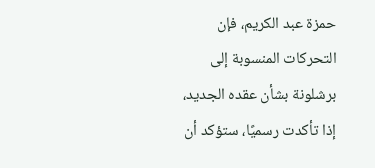حمزة عبد الكريم، فإن التحركات المنسوبة إلى برشلونة بشأن عقده الجديد، إذا تأكدت رسميًا، ستؤكد أن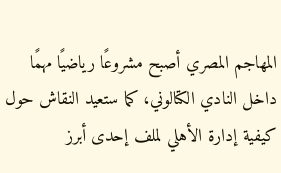المهاجم المصري أصبح مشروعًا رياضيًا مهمًا داخل النادي الكتالوني، كما ستعيد النقاش حول كيفية إدارة الأهلي لملف إحدى أبرز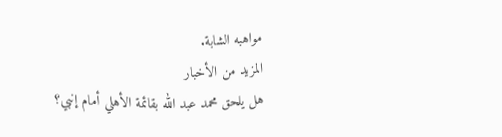مواهبه الشابة.
المزيد من الأخبار
هل يلحق محمد عبد الله بقائمة الأهلي أمام إنبي؟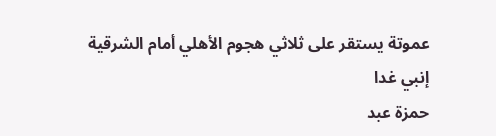عموتة يستقر على ثلاثي هجوم الأهلي أمام الشرقية إنبي غدا
حمزة عبد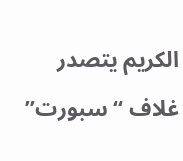الكريم يتصدر غلاف “سبورت”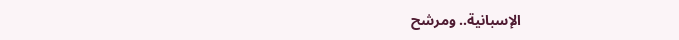الإسبانية.. ومرشح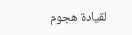لقيادة هجوم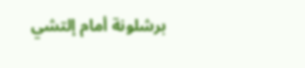برشلونة أمام إلتشي